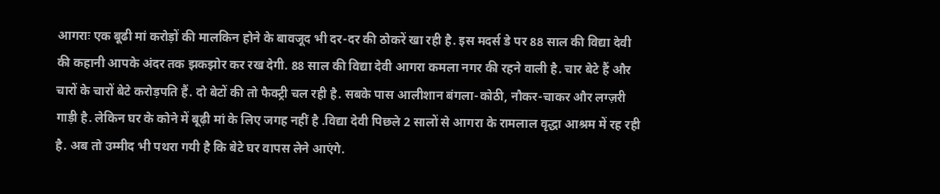आगराः एक बूढी मां करोड़ों की मालकिन होने के बावजूद भी दर-दर की ठोकरें खा रही है. इस मदर्स डे पर 88 साल की विद्या देवी की कहानी आपके अंदर तक झकझोर कर रख देगी. 88 साल की विद्या देवी आगरा कमला नगर की रहने वाली है. चार बेटे हैं और चारों के चारों बेटे करोड़पति हैं. दो बेटों की तो फैक्ट्री चल रही है. सबके पास आलीशान बंगला-कोठी, नौकर-चाकर और लग्ज़री गाड़ी है. लेकिन घर के कोने में बूढ़ी मां के लिए जगह नहीं है .विद्या देवी पिछले 2 सालों से आगरा के रामलाल वृद्धा आश्रम में रह रही है. अब तो उम्मीद भी पथरा गयी है कि बेटे घर वापस लेने आएंगे.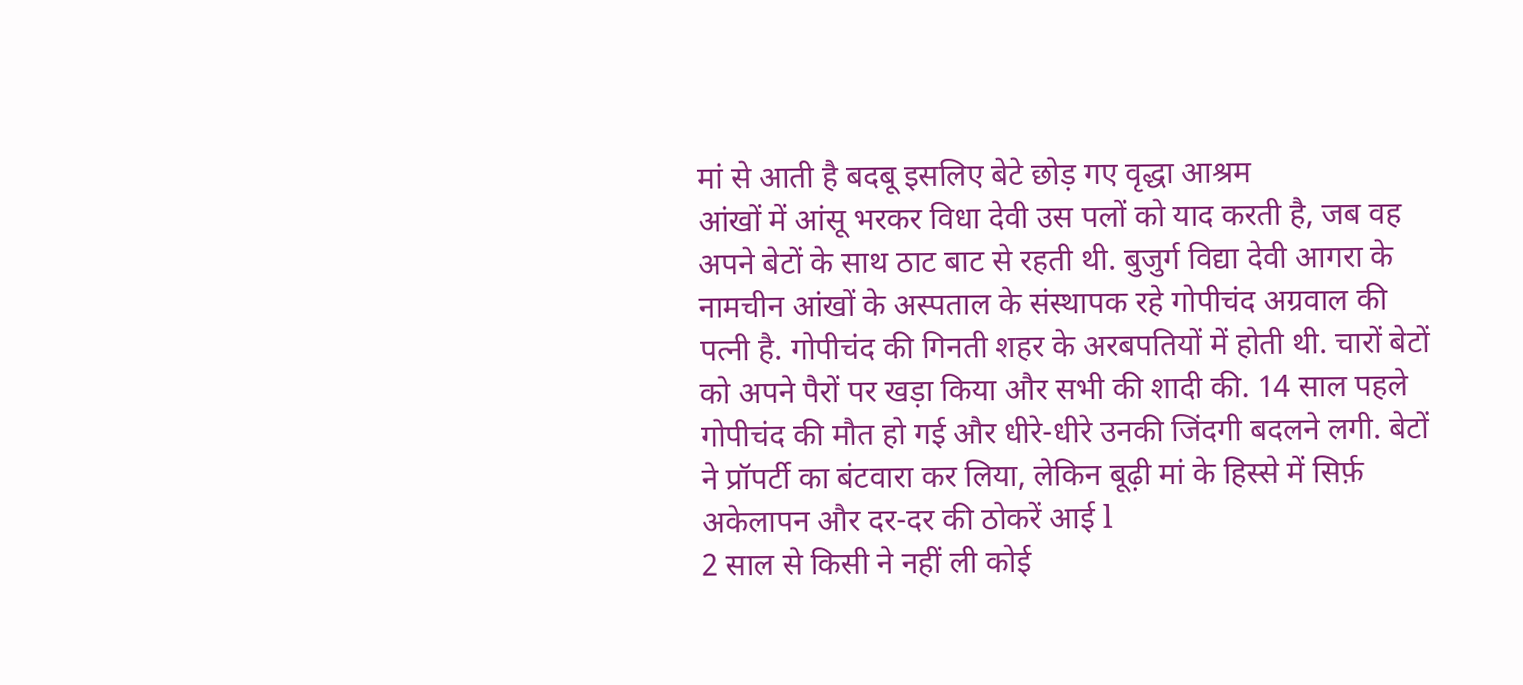मां से आती है बदबू इसलिए बेटे छोड़ गए वृद्धा आश्रम
आंखों में आंसू भरकर विधा देवी उस पलों को याद करती है, जब वह अपने बेटों के साथ ठाट बाट से रहती थी. बुजुर्ग विद्या देवी आगरा के नामचीन आंखों के अस्पताल के संस्थापक रहे गोपीचंद अग्रवाल की पत्नी है. गोपीचंद की गिनती शहर के अरबपतियों में होती थी. चारों बेटों को अपने पैरों पर खड़ा किया और सभी की शादी की. 14 साल पहले गोपीचंद की मौत हो गई और धीरे-धीरे उनकी जिंदगी बदलने लगी. बेटों ने प्रॉपर्टी का बंटवारा कर लिया, लेकिन बूढ़ी मां के हिस्से में सिर्फ़ अकेलापन और दर-दर की ठोकरें आई l
2 साल से किसी ने नहीं ली कोई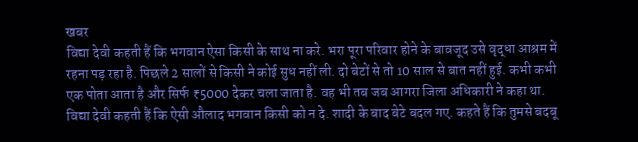खबर
विद्या देवी कहती हैं कि भगवान ऐसा किसी के साथ ना करे. भरा पूरा परिवार होने के बावजूद उसे वृद्धा आश्रम में रहना पड़ रहा है. पिछले 2 सालों से किसी ने कोई सुध नहीं ली. दो बेटों से तो 10 साल से बात नहीं हुई. कभी कभी एक पोता आता है और सिर्फ ₹5000 देकर चला जाता है. वह भी तब जब आगरा जिला अधिकारी ने कहा था. विद्या देवी कहती हैं कि ऐसी औलाद भगवान किसी को न दे. शादी के बाद बेटे बदल गए. कहते हैं कि तुमसे बदबू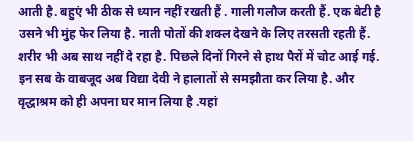आती है. बहुएं भी ठीक से ध्यान नहीं रखती हैं . गाली गलौज करती हैं. एक बेटी है उसने भी मुंह फेर लिया है. नाती पोतों की शक्ल देखने के लिए तरसती रहती हैं. शरीर भी अब साथ नहीं दे रहा है. पिछले दिनों गिरने से हाथ पैरों में चोट आई गई. इन सब के वाबजूद अब विद्या देवी ने हालातों से समझौता कर लिया है. और वृद्धाश्रम को ही अपना घर मान लिया है .यहां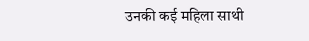उनकी कई महिला साथी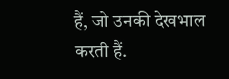हैं, जो उनकी देखभाल करती हैं.